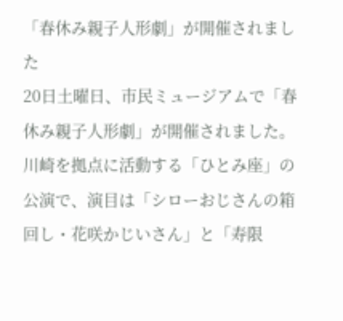「春休み親子人形劇」が開催されました
20日土曜日、市民ミュージアムで「春休み親子人形劇」が開催されました。川崎を拠点に活動する「ひとみ座」の公演で、演目は「シローおじさんの箱回し・花咲かじいさん」と「寿限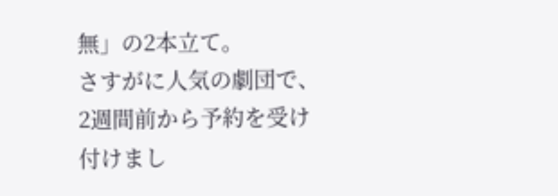無」の2本立て。
さすがに人気の劇団で、2週間前から予約を受け付けまし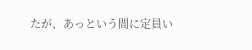たが、あっという間に定員い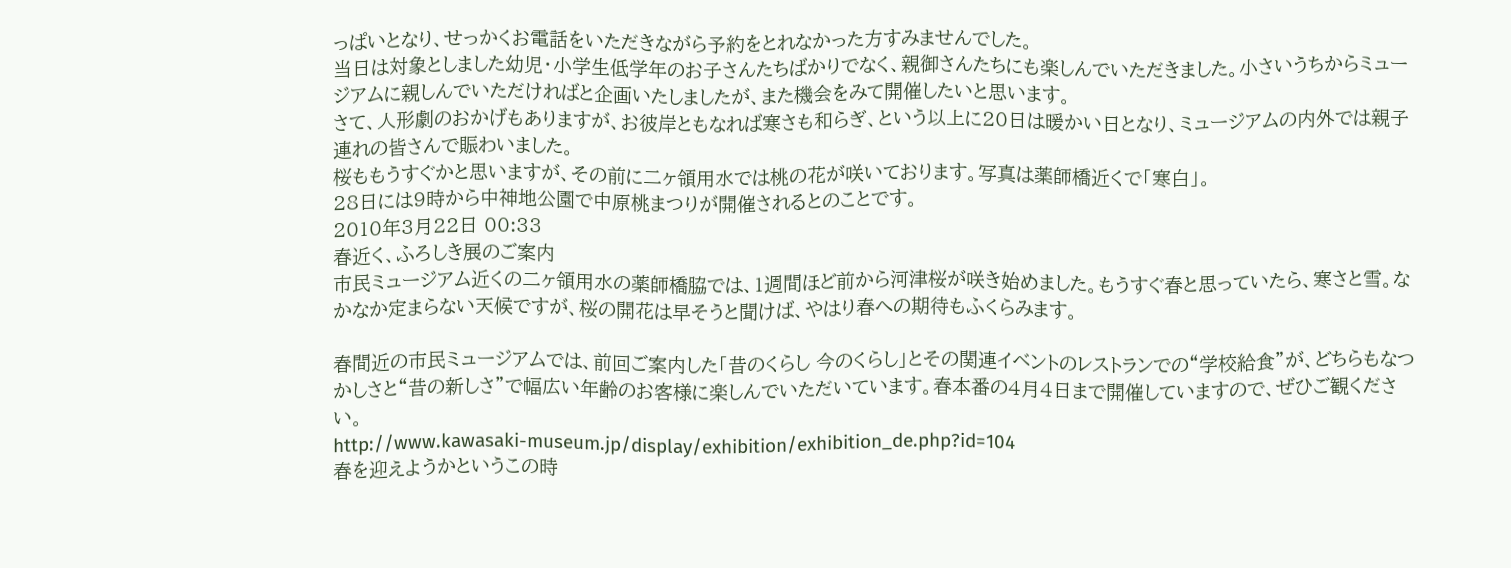っぱいとなり、せっかくお電話をいただきながら予約をとれなかった方すみませんでした。
当日は対象としました幼児・小学生低学年のお子さんたちばかりでなく、親御さんたちにも楽しんでいただきました。小さいうちからミュージアムに親しんでいただければと企画いたしましたが、また機会をみて開催したいと思います。
さて、人形劇のおかげもありますが、お彼岸ともなれば寒さも和らぎ、という以上に20日は暖かい日となり、ミュージアムの内外では親子連れの皆さんで賑わいました。
桜ももうすぐかと思いますが、その前に二ヶ領用水では桃の花が咲いております。写真は薬師橋近くで「寒白」。
28日には9時から中神地公園で中原桃まつりが開催されるとのことです。
2010年3月22日 00:33
春近く、ふろしき展のご案内
市民ミュージアム近くの二ヶ領用水の薬師橋脇では、1週間ほど前から河津桜が咲き始めました。もうすぐ春と思っていたら、寒さと雪。なかなか定まらない天候ですが、桜の開花は早そうと聞けば、やはり春への期待もふくらみます。

春間近の市民ミュージアムでは、前回ご案内した「昔のくらし 今のくらし」とその関連イベントのレストランでの“学校給食”が、どちらもなつかしさと“昔の新しさ”で幅広い年齢のお客様に楽しんでいただいています。春本番の4月4日まで開催していますので、ぜひご観ください。
http://www.kawasaki-museum.jp/display/exhibition/exhibition_de.php?id=104
春を迎えようかというこの時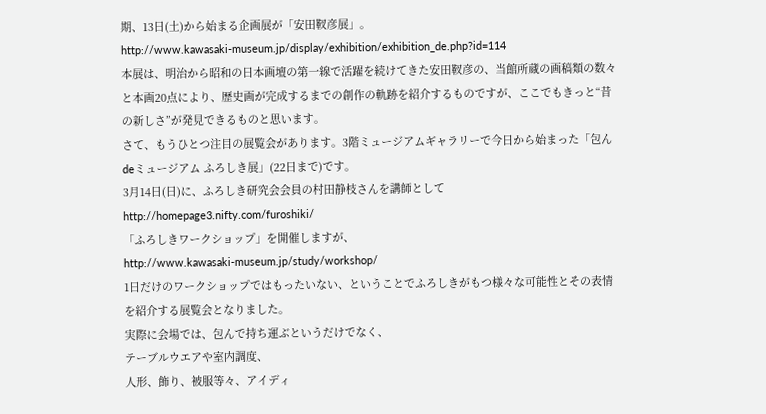期、13日(土)から始まる企画展が「安田靫彦展」。
http://www.kawasaki-museum.jp/display/exhibition/exhibition_de.php?id=114
本展は、明治から昭和の日本画壇の第一線で活躍を続けてきた安田靫彦の、当館所蔵の画稿類の数々と本画20点により、歴史画が完成するまでの創作の軌跡を紹介するものですが、ここでもきっと“昔の新しさ”が発見できるものと思います。
さて、もうひとつ注目の展覧会があります。3階ミュージアムギャラリーで今日から始まった「包んdeミュージアム ふろしき展」(22日まで)です。
3月14日(日)に、ふろしき研究会会員の村田静枝さんを講師として
http://homepage3.nifty.com/furoshiki/
「ふろしきワークショップ」を開催しますが、
http://www.kawasaki-museum.jp/study/workshop/
1日だけのワークショップではもったいない、ということでふろしきがもつ様々な可能性とその表情を紹介する展覧会となりました。
実際に会場では、包んで持ち運ぶというだけでなく、
テーブルウエアや室内調度、
人形、飾り、被服等々、アイディ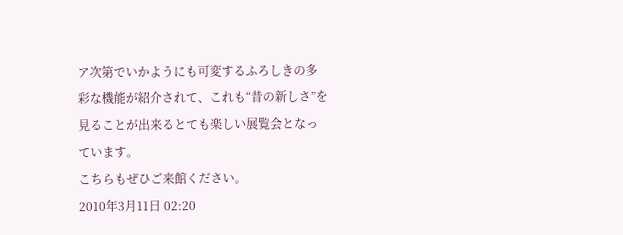ア次第でいかようにも可変するふろしきの多彩な機能が紹介されて、これも“昔の新しさ”を見ることが出来るとても楽しい展覧会となっています。
こちらもぜひご来館ください。
2010年3月11日 02:20